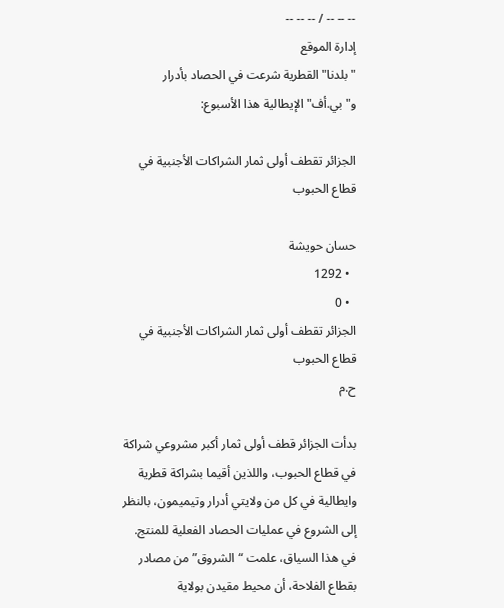-- -- -- / -- -- --
إدارة الموقع
"بلدنا" القطرية شرعت في الحصاد بأدرار و"بي.أف" الإيطالية هذا الأسبوع:

الجزائر تقطف أولى ثمار الشراكات الأجنبية في قطاع الحبوب

حسان حويشة
  • 1292
  • 0
الجزائر تقطف أولى ثمار الشراكات الأجنبية في قطاع الحبوب
ح.م

بدأت الجزائر قطف أولى ثمار أكبر مشروعي شراكة في قطاع الحبوب، واللذين أقيما بشراكة قطرية وايطالية في كل من ولايتي أدرار وتيميمون، بالنظر إلى الشروع في عمليات الحصاد الفعلية للمنتج.
في هذا السياق، علمت “الشروق” من مصادر بقطاع الفلاحة، أن محيط مقيدن بولاية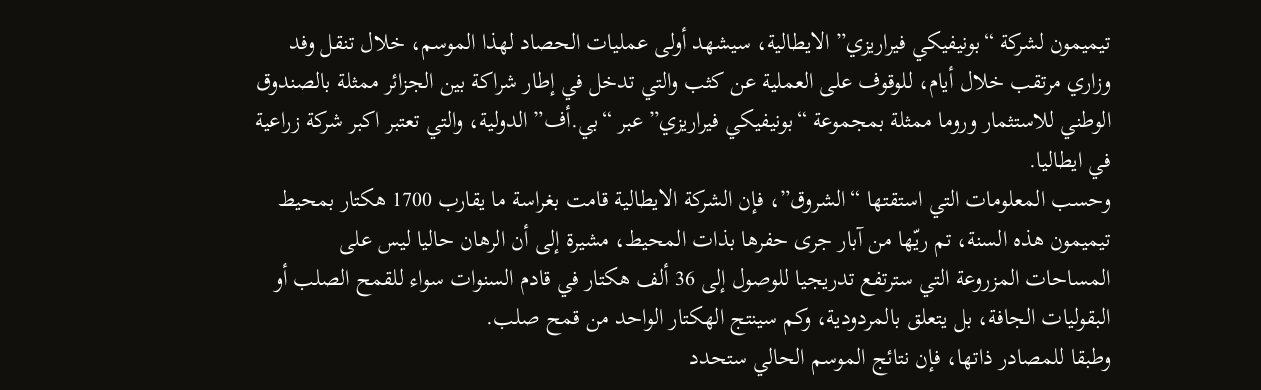تيميمون لشركة “بونيفيكي فيراريزي” الايطالية، سيشهد أولى عمليات الحصاد لهذا الموسم، خلال تنقل وفد وزاري مرتقب خلال أيام، للوقوف على العملية عن كثب والتي تدخل في إطار شراكة بين الجزائر ممثلة بالصندوق الوطني للاستثمار وروما ممثلة بمجموعة “بونيفيكي فيراريزي” عبر “بي.أف” الدولية، والتي تعتبر اكبر شركة زراعية في ايطاليا.
وحسب المعلومات التي استقتها “الشروق”، فإن الشركة الايطالية قامت بغراسة ما يقارب 1700 هكتار بمحيط تيميمون هذه السنة، تم ريّها من آبار جرى حفرها بذات المحيط، مشيرة إلى أن الرهان حاليا ليس على المساحات المزروعة التي سترتفع تدريجيا للوصول إلى 36 ألف هكتار في قادم السنوات سواء للقمح الصلب أو البقوليات الجافة، بل يتعلق بالمردودية، وكم سينتج الهكتار الواحد من قمح صلب.
وطبقا للمصادر ذاتها، فإن نتائج الموسم الحالي ستحدد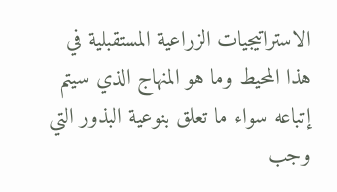الاستراتيجيات الزراعية المستقبلية في هذا المحيط وما هو المنهاج الذي سيتم إتباعه سواء ما تعلق بنوعية البذور التي وجب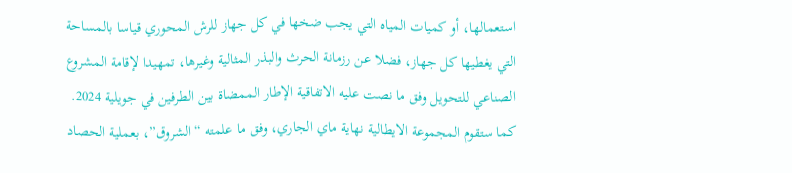استعمالها، أو كميات المياه التي يجب ضخها في كل جهاز للرش المحوري قياسا بالمساحة التي يغطيها كل جهاز، فضلا عن رزمانة الحرث والبذر المثالية وغيرها، تمهيدا لإقامة المشروع الصناعي للتحويل وفق ما نصت عليه الاتفاقية الإطار الممضاة بين الطرفين في جويلية 2024.
كما ستقوم المجموعة الايطالية نهاية ماي الجاري، وفق ما علمته “الشروق”، بعملية الحصاد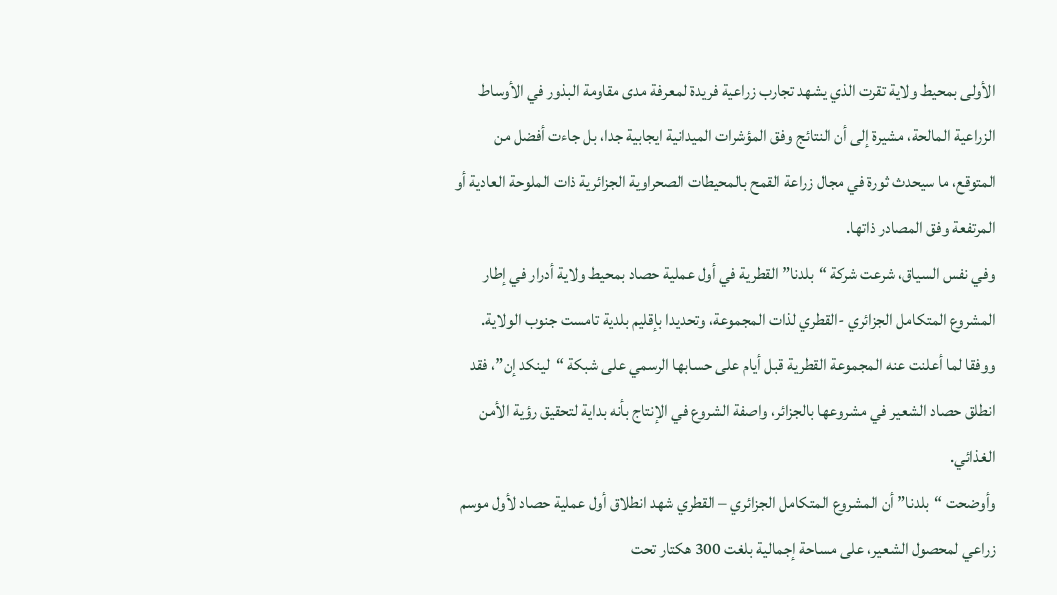الأولى بمحيط ولاية تقرت الذي يشهد تجارب زراعية فريدة لمعرفة مدى مقاومة البذور في الأوساط الزراعية المالحة، مشيرة إلى أن النتائج وفق المؤشرات الميدانية ايجابية جدا، بل جاءت أفضل من المتوقع، ما سيحدث ثورة في مجال زراعة القمح بالمحيطات الصحراوية الجزائرية ذات الملوحة العادية أو المرتفعة وفق المصادر ذاتها.
وفي نفس السياق، شرعت شركة “بلدنا” القطرية في أول عملية حصاد بمحيط ولاية أدرار في إطار المشروع المتكامل الجزائري -القطري لذات المجموعة، وتحديدا بإقليم بلدية تامست جنوب الولاية.
ووفقا لما أعلنت عنه المجموعة القطرية قبل أيام على حسابها الرسمي على شبكة “لينكد إن”، فقد انطلق حصاد الشعير في مشروعها بالجزائر، واصفة الشروع في الإنتاج بأنه بداية لتحقيق رؤية الأمن الغذائي.
وأوضحت “بلدنا” أن المشروع المتكامل الجزائري – القطري شهد انطلاق أول عملية حصاد لأول موسم زراعي لمحصول الشعير، على مساحة إجمالية بلغت 300 هكتار تحت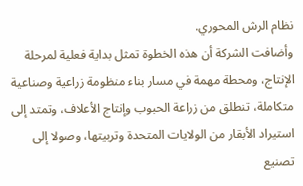نظام الرش المحوري.
وأضافت الشركة أن هذه الخطوة تمثل بداية فعلية لمرحلة الإنتاج، ومحطة مهمة في مسار بناء منظومة زراعية وصناعية متكاملة، تنطلق من زراعة الحبوب وإنتاج الأعلاف، وتمتد إلى استيراد الأبقار من الولايات المتحدة وتربيتها، وصولا إلى تصنيع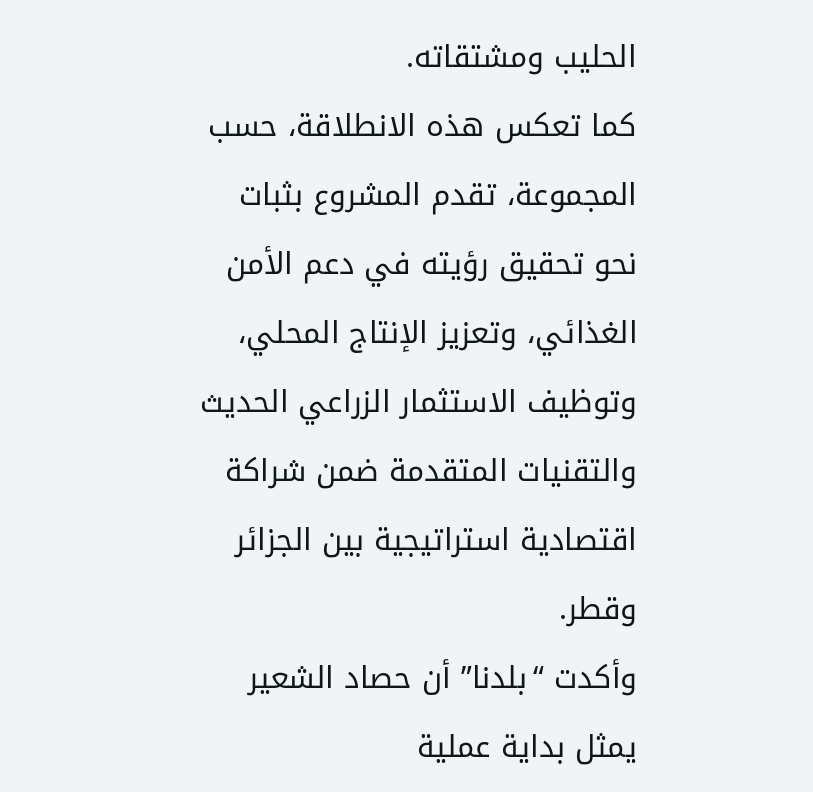الحليب ومشتقاته.
كما تعكس هذه الانطلاقة، حسب المجموعة، تقدم المشروع بثبات نحو تحقيق رؤيته في دعم الأمن الغذائي، وتعزيز الإنتاج المحلي، وتوظيف الاستثمار الزراعي الحديث والتقنيات المتقدمة ضمن شراكة اقتصادية استراتيجية بين الجزائر وقطر.
وأكدت “بلدنا” أن حصاد الشعير يمثل بداية عملية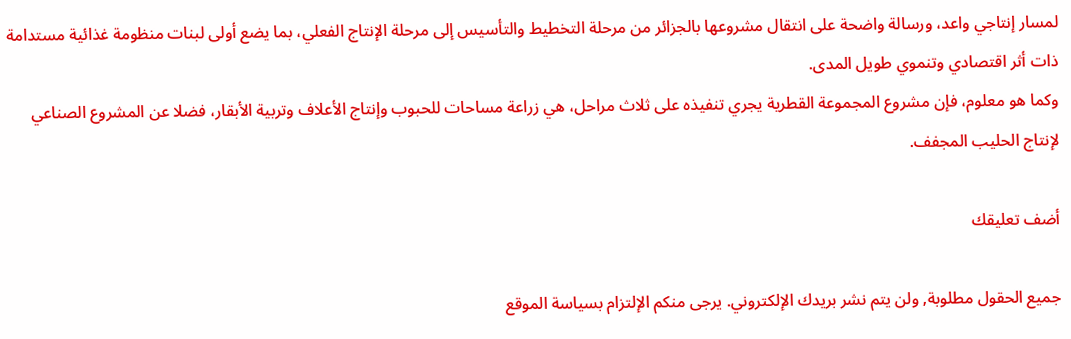لمسار إنتاجي واعد، ورسالة واضحة على انتقال مشروعها بالجزائر من مرحلة التخطيط والتأسيس إلى مرحلة الإنتاج الفعلي، بما يضع أولى لبنات منظومة غذائية مستدامة ذات أثر اقتصادي وتنموي طويل المدى.
وكما هو معلوم، فإن مشروع المجموعة القطرية يجري تنفيذه على ثلاث مراحل، هي زراعة مساحات للحبوب وإنتاج الأعلاف وتربية الأبقار، فضلا عن المشروع الصناعي لإنتاج الحليب المجفف.

أضف تعليقك

جميع الحقول مطلوبة, ولن يتم نشر بريدك الإلكتروني. يرجى منكم الإلتزام بسياسة الموقع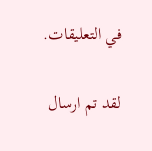في التعليقات.

لقد تم ارسال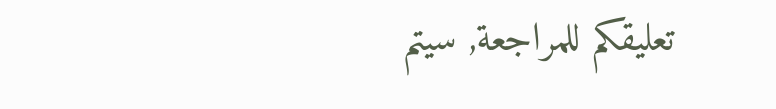تعليقكم للمراجعة, سيتم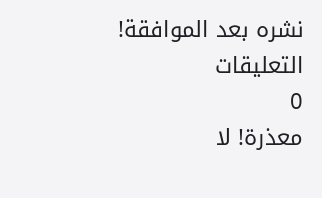نشره بعد الموافقة!
التعليقات
0
معذرة! لا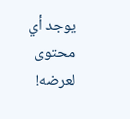يوجد أي محتوى لعرضه!